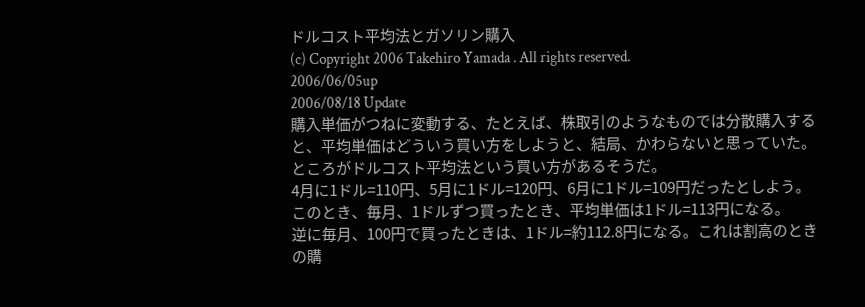ドルコスト平均法とガソリン購入
(c) Copyright 2006 Takehiro Yamada . All rights reserved.
2006/06/05up
2006/08/18 Update
購入単価がつねに変動する、たとえば、株取引のようなものでは分散購入すると、平均単価はどういう買い方をしようと、結局、かわらないと思っていた。
ところがドルコスト平均法という買い方があるそうだ。
4月に1ドル=110円、5月に1ドル=120円、6月に1ドル=109円だったとしよう。
このとき、毎月、1ドルずつ買ったとき、平均単価は1ドル=113円になる。
逆に毎月、100円で買ったときは、1ドル=約112.8円になる。これは割高のときの購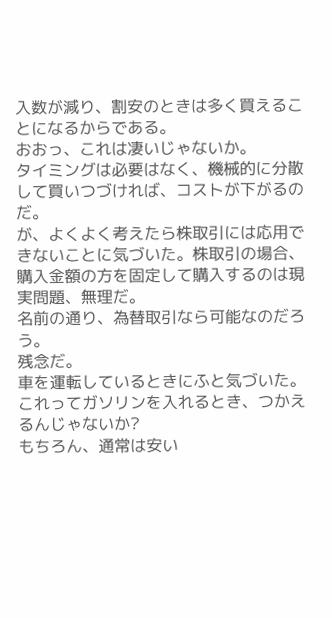入数が減り、割安のときは多く買えることになるからである。
おおっ、これは凄いじゃないか。
タイミングは必要はなく、機械的に分散して買いつづければ、コストが下がるのだ。
が、よくよく考えたら株取引には応用できないことに気づいた。株取引の場合、購入金額の方を固定して購入するのは現実問題、無理だ。
名前の通り、為替取引なら可能なのだろう。
残念だ。
車を運転しているときにふと気づいた。
これってガソリンを入れるとき、つかえるんじゃないか?
もちろん、通常は安い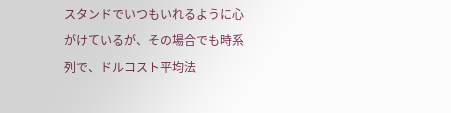スタンドでいつもいれるように心がけているが、その場合でも時系列で、ドルコスト平均法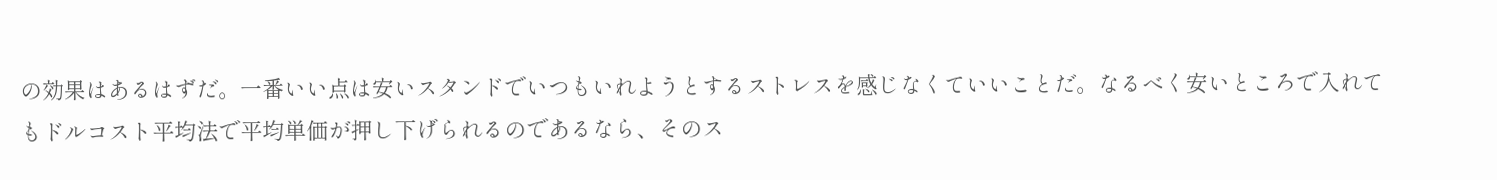の効果はあるはずだ。一番いい点は安いスタンドでいつもいれようとするストレスを感じなくていいことだ。なるべく安いところで入れてもドルコスト平均法で平均単価が押し下げられるのであるなら、そのス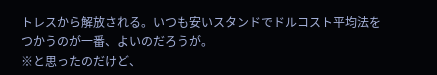トレスから解放される。いつも安いスタンドでドルコスト平均法をつかうのが一番、よいのだろうが。
※と思ったのだけど、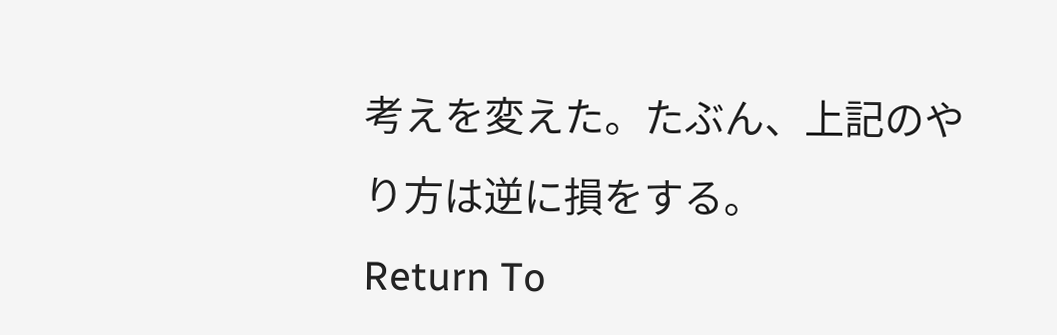考えを変えた。たぶん、上記のやり方は逆に損をする。
Return To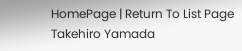HomePage | Return To List Page
Takehiro Yamada